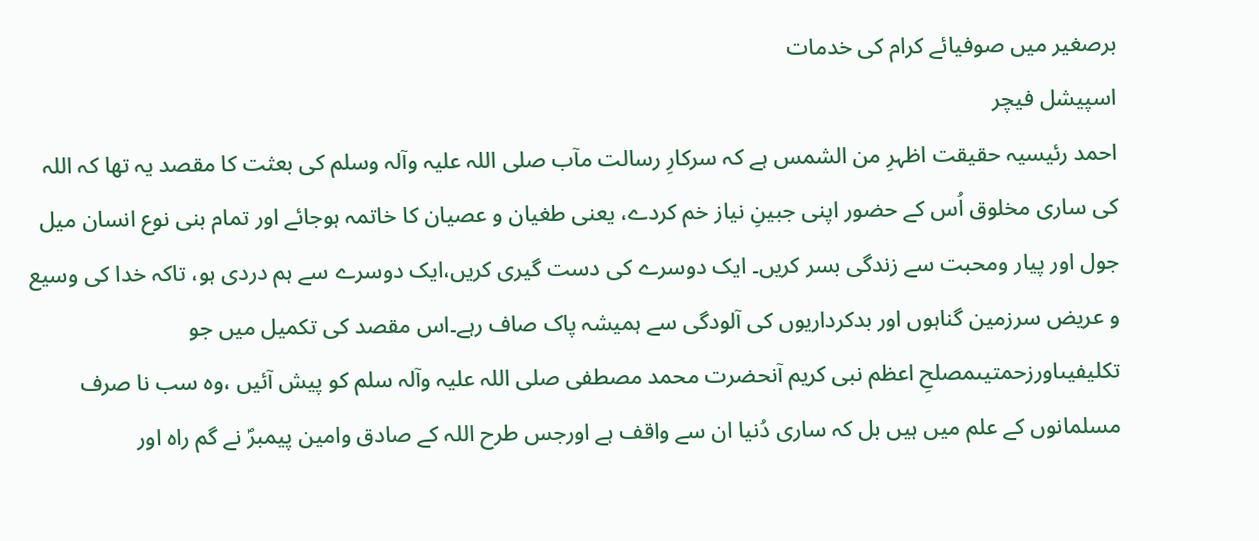برصغیر میں صوفیائے کرام کی خدمات
اسپیشل فیچر
احمد رئیسیہ حقیقت اظہرِ من الشمس ہے کہ سرکارِ رسالت مآب صلی اللہ علیہ وآلہ وسلم کی بعثت کا مقصد یہ تھا کہ اللہ کی ساری مخلوق اُس کے حضور اپنی جبینِ نیاز خم کردے، یعنی طغیان و عصیان کا خاتمہ ہوجائے اور تمام بنی نوع انسان میل جول اور پیار ومحبت سے زندگی بسر کریں۔ ایک دوسرے کی دست گیری کریں،ایک دوسرے سے ہم دردی ہو، تاکہ خدا کی وسیع و عریض سرزمین گناہوں اور بدکرداریوں کی آلودگی سے ہمیشہ پاک صاف رہے۔اس مقصد کی تکمیل میں جو تکلیفیںاورزحمتیںمصلحِ اعظم نبی کریم آنحضرت محمد مصطفی صلی اللہ علیہ وآلہ سلم کو پیش آئیں ،وہ سب نا صرف مسلمانوں کے علم میں ہیں بل کہ ساری دُنیا ان سے واقف ہے اورجس طرح اللہ کے صادق وامین پیمبرؐ نے گم راہ اور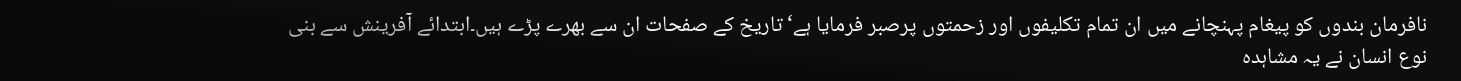نافرمان بندوں کو پیغام پہنچانے میں ان تمام تکلیفوں اور زحمتوں پرصبر فرمایا ہے‘تاریخ کے صفحات ان سے بھرے پڑے ہیں۔ابتدائے آفرینش سے بنی نوع انسان نے یہ مشاہدہ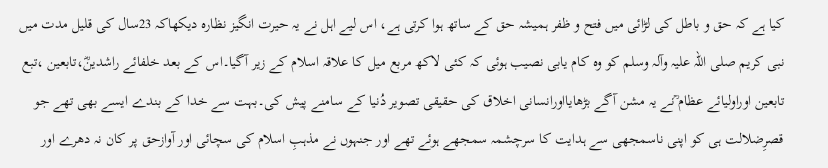کیا ہے کہ حق و باطل کی لڑائی میں فتح و ظفر ہمیشہ حق کے ساتھ ہوا کرتی ہے، اس لیے اہل نے یہ حیرت انگیز نظارہ دیکھاکہ 23سال کی قلیل مدت میں نبی کریم صلی اللہ علیہ وآلہ وسلم کو وہ کام یابی نصیب ہوئی کہ کئی لاکھ مربع میل کا علاقہ اسلام کے زیر آگیا۔اس کے بعد خلفائے راشدینؓ،تابعین ،تبع تابعین اوراولیائے عظام ؒنے یہ مشن آگے بڑھایااورانسانی اخلاق کی حقیقی تصویر دُنیا کے سامنے پیش کی۔بہت سے خدا کے بندے ایسے بھی تھے جو قصرِضلالت ہی کو اپنی ناسمجھی سے ہدایت کا سرچشمہ سمجھے ہوئے تھے اور جنہوں نے مذہبِ اسلام کی سچائی اور آوازحق پر کان نہ دھرے اور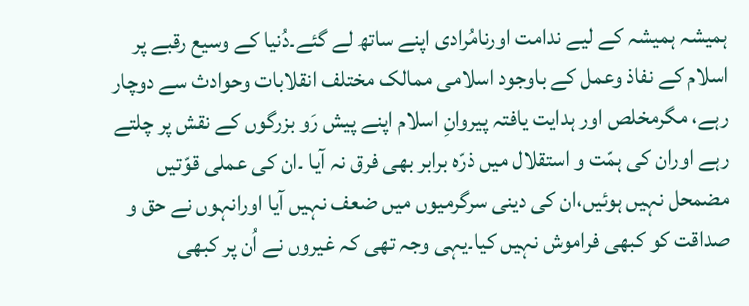ہمیشہ ہمیشہ کے لیے ندامت اورنامُرادی اپنے ساتھ لے گئے۔دُنیا کے وسیع رقبے پر اسلام کے نفاذ وعمل کے باوجود اسلامی ممالک مختلف انقلابات وحوادث سے دوچار رہے، مگرمخلص اور ہدایت یافتہ پیروانِ اسلام اپنے پیش رَو بزرگوں کے نقش پر چلتے رہے اوران کی ہمّت و استقلال میں ذرّہ برابر بھی فرق نہ آیا ۔ان کی عملی قوّتیں مضمحل نہیں ہوئیں،ان کی دینی سرگرمیوں میں ضعف نہیں آیا اورانہوں نے حق و صداقت کو کبھی فراموش نہیں کیا۔یہی وجہ تھی کہ غیروں نے اُن پر کبھی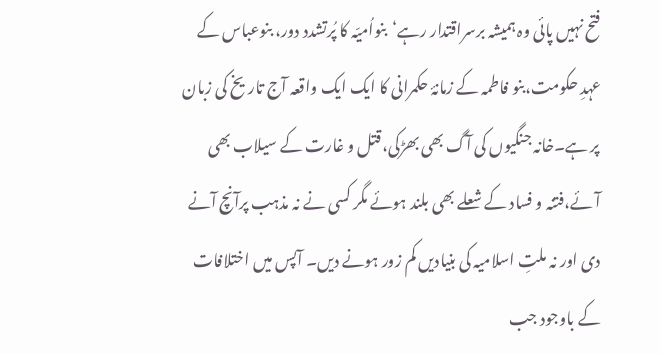فتح نہیں پائی وہ ہمیشہ برسراقتدار رہے‘بنواُمیّہ کا پُرتشدد دور، بنوعباس کے عہدِ حکومت،بنو فاطمہ کے زمانۂ حکمرانی کا ایک ایک واقعہ آج تاریخ کی زبان پر ہے۔خانہ جنگیوں کی آگ بھی بھڑکی،قتل و غارت کے سیلاب بھی آئے،فتنہ و فساد کے شعلے بھی بلند ہوئے مگر کسی نے نہ مذہب پرآنچ آنے دی اور نہ ملتِ اسلامیہ کی بنیادیں کم زور ہونے دیں۔ آپس میں اختلافات کے باوجود جب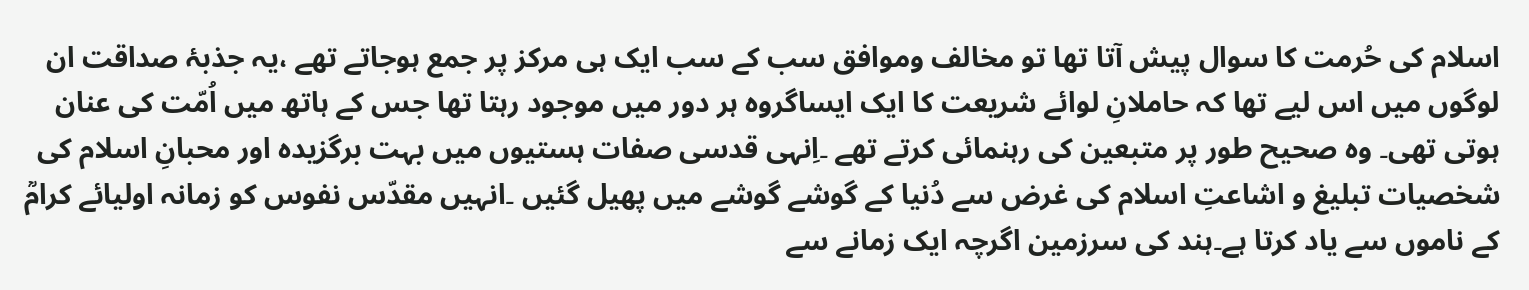اسلام کی حُرمت کا سوال پیش آتا تھا تو مخالف وموافق سب کے سب ایک ہی مرکز پر جمع ہوجاتے تھے ،یہ جذبۂ صداقت ان لوگوں میں اس لیے تھا کہ حاملانِ لوائے شریعت کا ایک ایساگروہ ہر دور میں موجود رہتا تھا جس کے ہاتھ میں اُمّت کی عنان ہوتی تھی۔ وہ صحیح طور پر متبعین کی رہنمائی کرتے تھے ۔اِنہی قدسی صفات ہستیوں میں بہت برگزیدہ اور محبانِ اسلام کی شخصیات تبلیغ و اشاعتِ اسلام کی غرض سے دُنیا کے گوشے گوشے میں پھیل گئیں ۔انہیں مقدّس نفوس کو زمانہ اولیائے کرامؒ کے ناموں سے یاد کرتا ہے۔ہند کی سرزمین اگرچہ ایک زمانے سے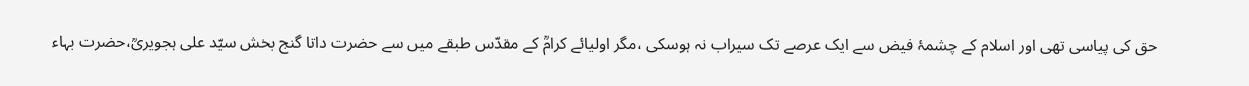حق کی پیاسی تھی اور اسلام کے چشمۂ فیض سے ایک عرصے تک سیراب نہ ہوسکی ،مگر اولیائے کرامؒ کے مقدّس طبقے میں سے حضرت داتا گنج بخش سیّد علی ہجویریؒ،حضرت بہاء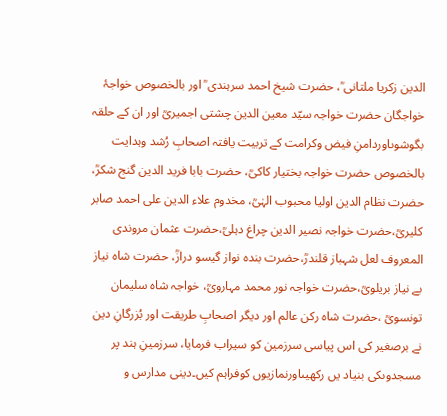الدین زکریا ملتانی ؒ، حضرت شیخ احمد سرہندی ؒ اور بالخصوص خواجۂ خواجگان حضرت خواجہ سیّد معین الدین چشتی اجمیریؒ اور ان کے حلقہ بگوشوںاوردامنِ فیض وکرامت کے تربیت یافتہ اصحابِ رُشد وہدایت بالخصوص حضرت خواجہ بختیار کاکیؒ، حضرت بابا فرید الدین گنج شکرؒ، حضرت نظام الدین اولیا محبوب الہٰیؒ، مخدوم علاء الدین علی احمد صابر کلیریؒ،حضرت خواجہ نصیر الدین چراغ دہلیؒ،حضرت عثمان مروندی المعروف لعل شہباز قلندرؒ،حضرت بندہ نواز گیسو درازؒ، حضرت شاہ نیاز بے نیاز بریلویؒ،حضرت خواجہ نور محمد مہارویؒ، خواجہ شاہ سلیمان تونسویؒ ،حضرت شاہ رکن عالم اور دیگر اصحابِ طریقت اور بُزرگانِ دین نے برصغیر کی اس پیاسی سرزمین کو سیراب فرمایا، سرزمینِ ہند پر مسجدوںکی بنیاد یں رکھیںاورنمازیوں کوفراہم کیں۔دینی مدارس و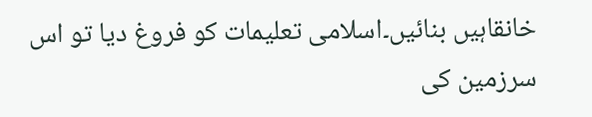خانقاہیں بنائیں۔اسلامی تعلیمات کو فروغ دیا تو اس سرزمین کی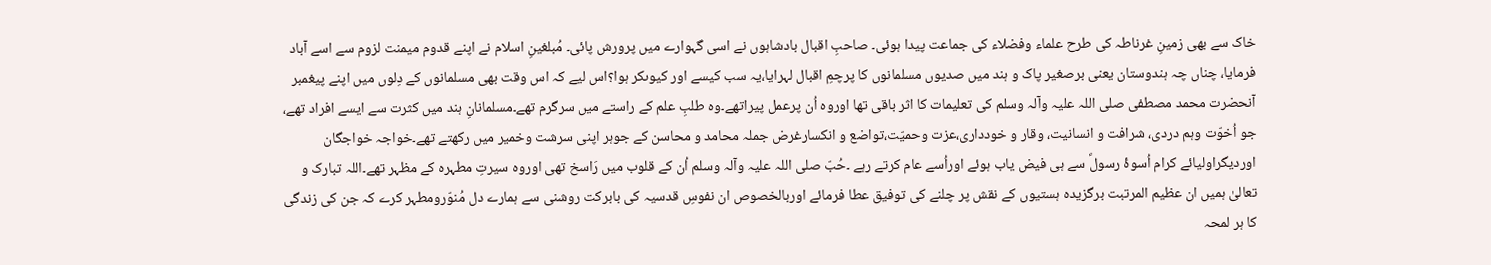خاک سے بھی زمینِ غرناطہ کی طرح علماء وفضلاء کی جماعت پیدا ہوئی۔ صاحبِ اقبال بادشاہوں نے اسی گہوارے میں پرورش پائی۔ مُبلغینِ اسلام نے اپنے قدوم میمنت لزوم سے اسے آباد فرمایا، چناں چہ ہندوستان یعنی برصغیر پاک و ہند میں صدیوں مسلمانوں کا پرچمِ اقبال لہرایا،یہ سب کیسے اور کیوںکر ہوا؟اس لیے کہ اس وقت بھی مسلمانوں کے دِلوں میں اپنے پیغمبر آنحضرت محمد مصطفی صلی اللہ علیہ وآلہ وسلم کی تعلیمات کا اثر باقی تھا اوروہ اُن پرعمل پیراتھے۔وہ طلبِ علم کے راستے میں سرگرم تھے۔مسلمانانِ ہند میں کثرت سے ایسے افراد تھے، جو اُخوّت وہم دردی، شرافت و انسانیت، وقار و خودداری،عزت وحمیّت،تواضع و انکسارغرض جملہ محامد و محاسن کے جوہر اپنی سرشت وخمیر میں رکھتے تھے۔خواجہ خواجگان اوردیگراولیائے کرام اُسوۂ رسولؐ سے ہی فیض یاب ہوئے اوراُسے عام کرتے رہے ۔حُبّ صلی اللہ علیہ وآلہ وسلم اُن کے قلوب میں رَاسخ تھی اوروہ سیرتِ مطہرہ کے مظہر تھے۔اللہ تبارک و تعالیٰ ہمیں ان عظیم المرتبت برگزیدہ ہستیوں کے نقش پر چلنے کی توفیق عطا فرمائے اوربالخصوص ان نفوسِ قدسیہ کی بابرکت روشنی سے ہمارے دل مُنوّرومطہر کرے کہ جن کی زندگی کا ہر لمحہ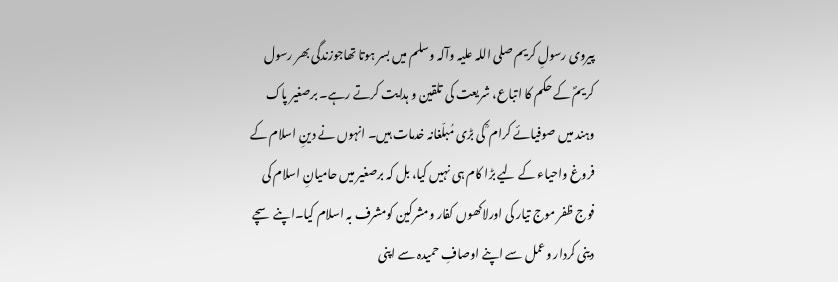پیروی رسولِ کریم صلی اللہ علیہ وآلہ وسلم میں بسر ہوتا تھاجوزندگی بھر رسول کریمؐ کے حکم کا اتباع، شریعت کی تلقین و ہدایت کرتے رہے۔ برصغیر پاک وہند میں صوفیائے کرام ؒ کی بڑی مُبلّغانہ خدمات ہیں۔ انہوں نے دینِ اسلام کے فروغ واحیاء کے لیے بڑا کام ہی نہیں کیا، بل کہ برصغیر میں حامیانِ اسلام کی فوج ظفر موج تیار کی اورلاکھوں کفار ومشرکین کومشرف بہ اسلام کیا۔اپنے سچے دینی کردار وعمل سے اپنے اوصافِ حمیدہ سے اپنی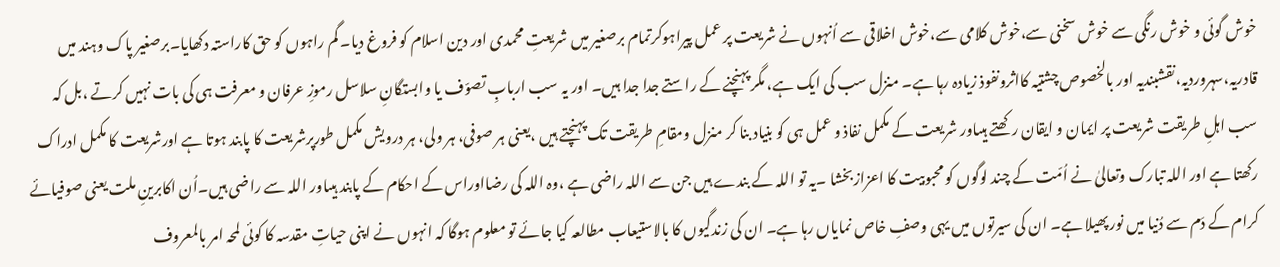خوش گوئی و خوش رنگی سے خوش سخنی سے،خوش کلامی سے،خوش اخلاقی سے اُنہوں نے شریعت پر عمل پیراہوکرتمام برصغیر میں شریعتِ محمدی اور دین اسلام کو فروغ دیا۔ گم راہوں کو حق کاراستہ دکھایا۔برصغیر پاک وہند میں قادریہ،سہروردیہ،نقشبندیہ اور بالخصوص چشتیہ کااثرونفوذ زیادہ رہا ہے۔ منزل سب کی ایک ہے، مگر پہنچنے کے راستے جدا جدا ہیں۔ اور یہ سب اربابِ تصوّف یا وابستگانِ سلاسل رموزِ عرفان و معرفت ہی کی بات نہیں کرتے ،بل کہ سب اہلِ طریقت شریعت پر ایمان و ایقان رکھتے ہیںاور شریعت کے مکمل نفاذ و عمل ہی کو بنیاد بنا کر منزل ومقامِ طریقت تک پہنچتے ہیں ،یعنی ہر صوفی، ہر ولی، ہر درویش مکمل طورپرشریعت کا پابند ہوتا ہے اورشریعت کا مکمل ادراک رکھتا ہے اور اللہ تبارک وتعالیٰ نے اُمّت کے چند لوگوں کو محبوبیت کا اعزازبخشا ۔یہ تو اللہ کے بندے ہیں جن سے اللہ راضی ہے ،وہ اللہ کی رضااوراس کے احکام کے پابند ہیںاور اللہ سے راضی ہیں۔اُن اکابرینِ ملت یعنی صوفیائے کرام کے دَم سے دُنیا میں نور پھیلا ہے۔ ان کی سیرتوں میں یہی وصفِ خاص نمایاں رہا ہے۔ ان کی زندگیوں کا بالاستیعاب مطالعہ کیا جائے تو معلوم ہوگا کہ انہوں نے اپنی حیاتِ مقدسہ کا کوئی لمحہ امر بالمعروف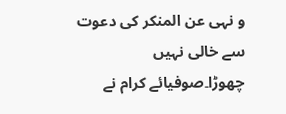و نہی عن المنکر کی دعوت سے خالی نہیں چھوڑا۔صوفیائے کرام نے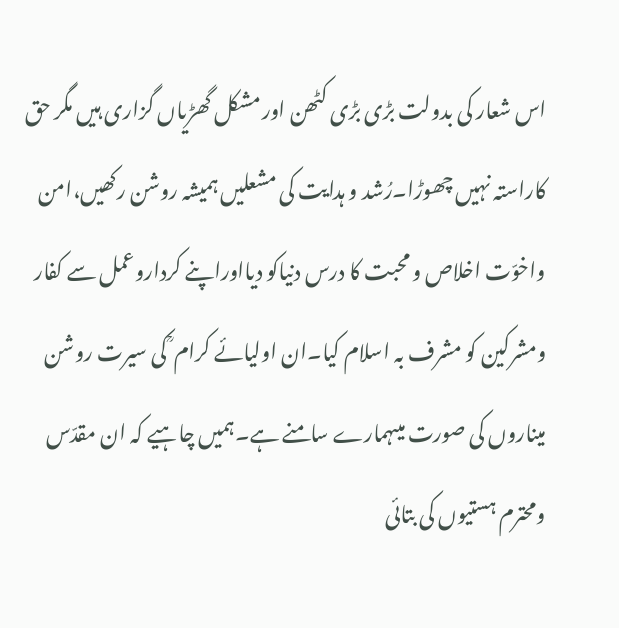اس شعار کی بدولت بڑی بڑی کٹھن اور مشکل گھڑیاں گزاری ہیں مگر حق کاراستہ نہیں چھوڑا۔رُشد و ہدایت کی مشعلیں ہمیشہ روشن رکھیں،امن واخوّت اخلاص و محبت کا درس دنیاکو دیااوراپنے کرداروعمل سے کفار ومشرکین کو مشرف بہ اسلام کیا۔ان اولیائے کرام ؒ کی سیرت روشن میناروں کی صورت میںہمارے سامنے ہے۔ہمیں چاہیے کہ ان مقدّس ومحترم ہستیوں کی بتائی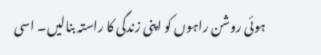ہوئی روشن راہوں کو اپنی زندگی کا راستہ بنالیں۔ اسی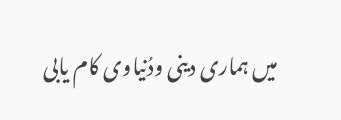میں ہماری دینی ودُنیاوی کام یابی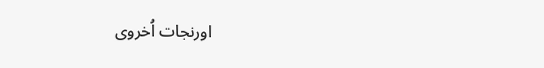اورنجات اُخروی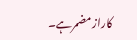کارازمضمرہے۔